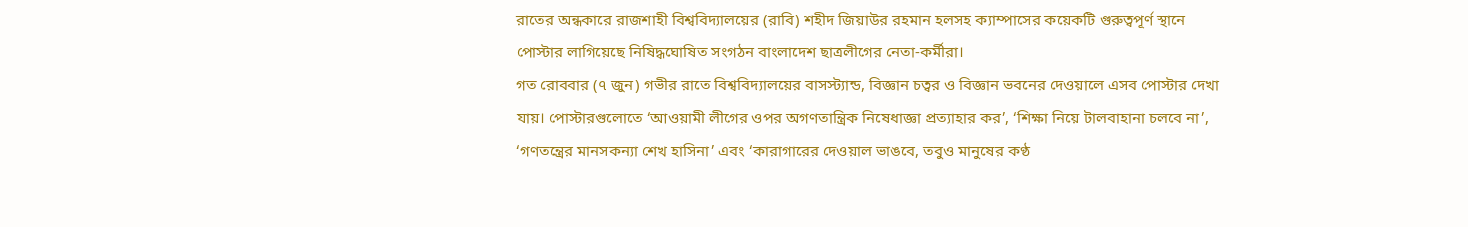রাতের অন্ধকারে রাজশাহী বিশ্ববিদ্যালয়ের (রাবি) শহীদ জিয়াউর রহমান হলসহ ক্যাম্পাসের কয়েকটি গুরুত্বপূর্ণ স্থানে পোস্টার লাগিয়েছে নিষিদ্ধঘোষিত সংগঠন বাংলাদেশ ছাত্রলীগের নেতা-কর্মীরা।
গত রোববার (৭ জুন) গভীর রাতে বিশ্ববিদ্যালয়ের বাসস্ট্যান্ড, বিজ্ঞান চত্বর ও বিজ্ঞান ভবনের দেওয়ালে এসব পোস্টার দেখা যায়। পোস্টারগুলোতে ‘আওয়ামী লীগের ওপর অগণতান্ত্রিক নিষেধাজ্ঞা প্রত্যাহার কর’, ‘শিক্ষা নিয়ে টালবাহানা চলবে না’, ‘গণতন্ত্রের মানসকন্যা শেখ হাসিনা’ এবং ‘কারাগারের দেওয়াল ভাঙবে, তবুও মানুষের কণ্ঠ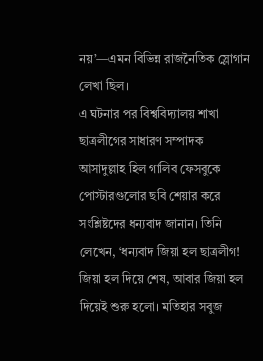নয়’—এমন বিভিন্ন রাজনৈতিক স্লোগান লেখা ছিল।
এ ঘটনার পর বিশ্ববিদ্যালয় শাখা ছাত্রলীগের সাধারণ সম্পাদক আসাদুল্লাহ হিল গালিব ফেসবুকে পোস্টারগুলোর ছবি শেয়ার করে সংশ্লিষ্টদের ধন্যবাদ জানান। তিনি লেখেন, ‘ধন্যবাদ জিয়া হল ছাত্রলীগ! জিয়া হল দিয়ে শেষ, আবার জিয়া হল দিয়েই শুরু হলো। মতিহার সবুজ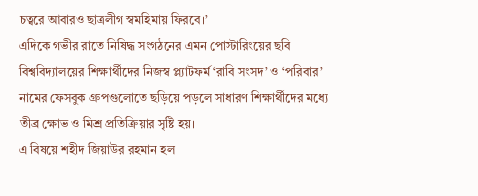চত্বরে আবারও ছাত্রলীগ স্বমহিমায় ফিরবে।’
এদিকে গভীর রাতে নিষিদ্ধ সংগঠনের এমন পোস্টারিংয়ের ছবি বিশ্ববিদ্যালয়ের শিক্ষার্থীদের নিজস্ব প্ল্যাটফর্ম ‘রাবি সংসদ’ ও ‘পরিবার’ নামের ফেসবুক গ্রুপগুলোতে ছড়িয়ে পড়লে সাধারণ শিক্ষার্থীদের মধ্যে তীব্র ক্ষোভ ও মিশ্র প্রতিক্রিয়ার সৃষ্টি হয়।
এ বিষয়ে শহীদ জিয়াউর রহমান হল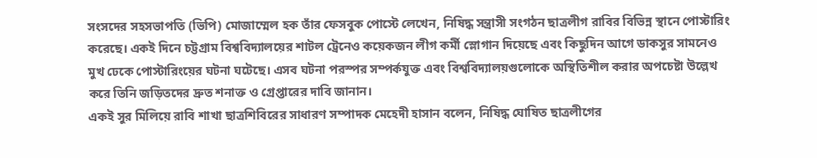সংসদের সহসভাপতি (ভিপি) মোজাম্মেল হক তাঁর ফেসবুক পোস্টে লেখেন, নিষিদ্ধ সন্ত্রাসী সংগঠন ছাত্রলীগ রাবির বিভিন্ন স্থানে পোস্টারিং করেছে। একই দিনে চট্টগ্রাম বিশ্ববিদ্যালয়ের শাটল ট্রেনেও কয়েকজন লীগ কর্মী স্লোগান দিয়েছে এবং কিছুদিন আগে ডাকসুর সামনেও মুখ ঢেকে পোস্টারিংয়ের ঘটনা ঘটেছে। এসব ঘটনা পরস্পর সম্পর্কযুক্ত এবং বিশ্ববিদ্যালয়গুলোকে অস্থিতিশীল করার অপচেষ্টা উল্লেখ করে তিনি জড়িতদের দ্রুত শনাক্ত ও গ্রেপ্তারের দাবি জানান।
একই সুর মিলিয়ে রাবি শাখা ছাত্রশিবিরের সাধারণ সম্পাদক মেহেদী হাসান বলেন, নিষিদ্ধ ঘোষিত ছাত্রলীগের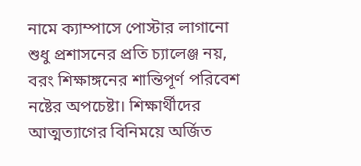নামে ক্যাম্পাসে পোস্টার লাগানো শুধু প্রশাসনের প্রতি চ্যালেঞ্জ নয়, বরং শিক্ষাঙ্গনের শান্তিপূর্ণ পরিবেশ নষ্টের অপচেষ্টা। শিক্ষার্থীদের আত্মত্যাগের বিনিময়ে অর্জিত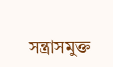সন্ত্রাসমুক্ত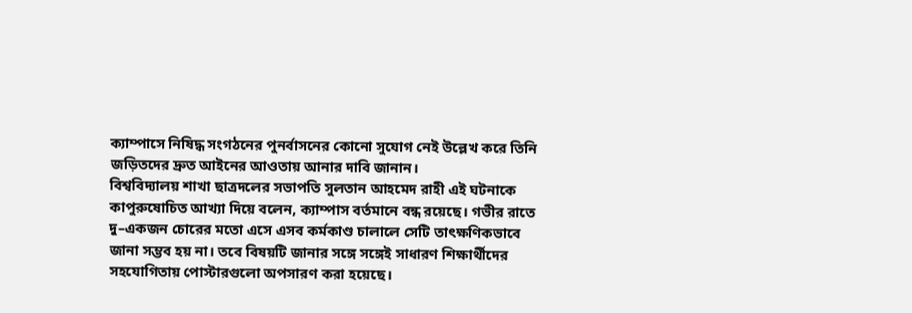ক্যাম্পাসে নিষিদ্ধ সংগঠনের পুনর্বাসনের কোনো সুযোগ নেই উল্লেখ করে তিনি জড়িতদের দ্রুত আইনের আওতায় আনার দাবি জানান।
বিশ্ববিদ্যালয় শাখা ছাত্রদলের সভাপতি সুলতান আহমেদ রাহী এই ঘটনাকে কাপুরুষোচিত আখ্যা দিয়ে বলেন, ক্যাম্পাস বর্তমানে বন্ধ রয়েছে। গভীর রাতে দু–একজন চোরের মতো এসে এসব কর্মকাণ্ড চালালে সেটি তাৎক্ষণিকভাবে জানা সম্ভব হয় না। তবে বিষয়টি জানার সঙ্গে সঙ্গেই সাধারণ শিক্ষার্থীদের সহযোগিতায় পোস্টারগুলো অপসারণ করা হয়েছে।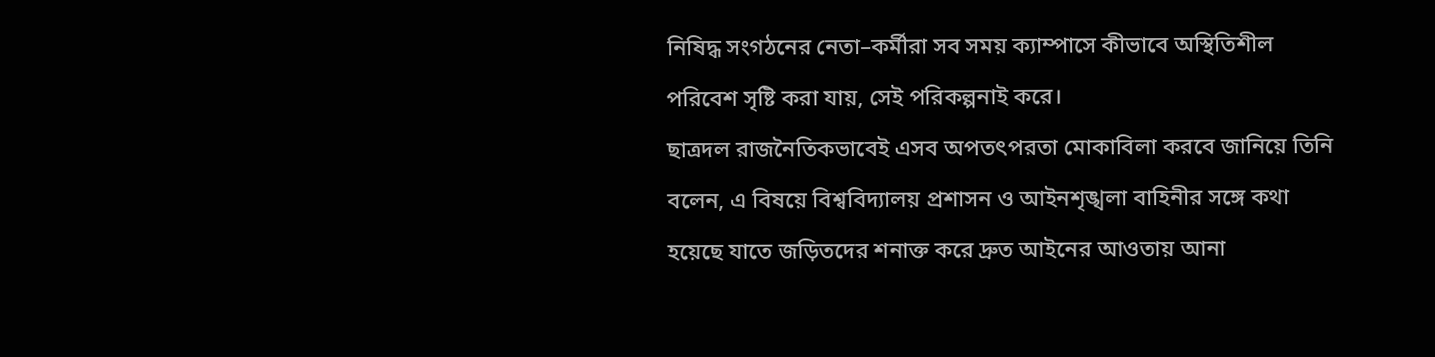নিষিদ্ধ সংগঠনের নেতা–কর্মীরা সব সময় ক্যাম্পাসে কীভাবে অস্থিতিশীল পরিবেশ সৃষ্টি করা যায়, সেই পরিকল্পনাই করে।
ছাত্রদল রাজনৈতিকভাবেই এসব অপতৎপরতা মোকাবিলা করবে জানিয়ে তিনি বলেন, এ বিষয়ে বিশ্ববিদ্যালয় প্রশাসন ও আইনশৃঙ্খলা বাহিনীর সঙ্গে কথা হয়েছে যাতে জড়িতদের শনাক্ত করে দ্রুত আইনের আওতায় আনা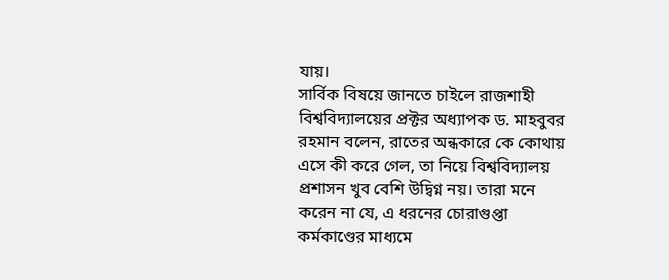যায়।
সার্বিক বিষয়ে জানতে চাইলে রাজশাহী বিশ্ববিদ্যালয়ের প্রক্টর অধ্যাপক ড. মাহবুবর রহমান বলেন, রাতের অন্ধকারে কে কোথায় এসে কী করে গেল, তা নিয়ে বিশ্ববিদ্যালয় প্রশাসন খুব বেশি উদ্বিগ্ন নয়। তারা মনে করেন না যে, এ ধরনের চোরাগুপ্তা কর্মকাণ্ডের মাধ্যমে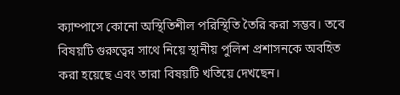ক্যাম্পাসে কোনো অস্থিতিশীল পরিস্থিতি তৈরি করা সম্ভব। তবে বিষয়টি গুরুত্বের সাথে নিয়ে স্থানীয় পুলিশ প্রশাসনকে অবহিত করা হয়েছে এবং তারা বিষয়টি খতিয়ে দেখছেন।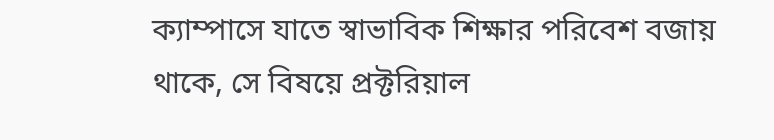ক্যাম্পাসে যাতে স্বাভাবিক শিক্ষার পরিবেশ বজায় থাকে, সে বিষয়ে প্রক্টরিয়াল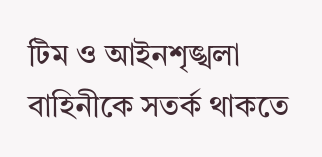টিম ও আইনশৃঙ্খলা বাহিনীকে সতর্ক থাকতে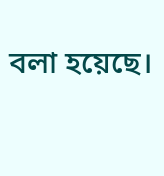বলা হয়েছে।